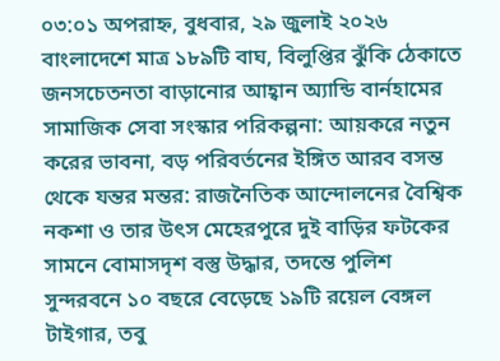০৩:০১ অপরাহ্ন, বুধবার, ২৯ জুলাই ২০২৬
বাংলাদেশে মাত্র ১৮৯টি বাঘ, বিলুপ্তির ঝুঁকি ঠেকাতে জনসচেতনতা বাড়ানোর আহ্বান অ্যান্ডি বার্নহামের সামাজিক সেবা সংস্কার পরিকল্পনা: আয়করে নতুন করের ভাবনা, বড় পরিবর্তনের ইঙ্গিত আরব বসন্ত থেকে যন্তর মন্তর: রাজনৈতিক আন্দোলনের বৈশ্বিক নকশা ও তার উৎস মেহেরপুরে দুই বাড়ির ফটকের সামনে বোমাসদৃশ বস্তু উদ্ধার, তদন্তে পুলিশ সুন্দরবনে ১০ বছরে বেড়েছে ১৯টি রয়েল বেঙ্গল টাইগার, তবু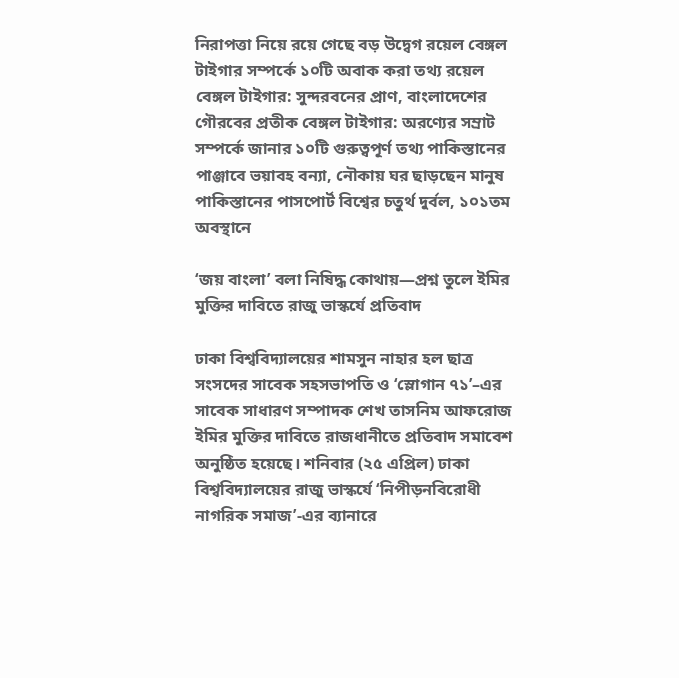নিরাপত্তা নিয়ে রয়ে গেছে বড় উদ্বেগ রয়েল বেঙ্গল টাইগার সম্পর্কে ১০টি অবাক করা তথ্য রয়েল বেঙ্গল টাইগার: সুন্দরবনের প্রাণ, বাংলাদেশের গৌরবের প্রতীক বেঙ্গল টাইগার: অরণ্যের সম্রাট সম্পর্কে জানার ১০টি গুরুত্বপূর্ণ তথ্য পাকিস্তানের পাঞ্জাবে ভয়াবহ বন্যা, নৌকায় ঘর ছাড়ছেন মানুষ পাকিস্তানের পাসপোর্ট বিশ্বের চতুর্থ দুর্বল, ১০১তম অবস্থানে

‘জয় বাংলা’ বলা নিষিদ্ধ কোথায়—প্রশ্ন তুলে ইমির মুক্তির দাবিতে রাজু ভাস্কর্যে প্রতিবাদ

ঢাকা বিশ্ববিদ্যালয়ের শামসুন নাহার হল ছাত্র সংসদের সাবেক সহসভাপতি ও ‘স্লোগান ৭১’–এর সাবেক সাধারণ সম্পাদক শেখ তাসনিম আফরোজ ইমির মুক্তির দাবিতে রাজধানীতে প্রতিবাদ সমাবেশ অনুষ্ঠিত হয়েছে। শনিবার (২৫ এপ্রিল) ঢাকা বিশ্ববিদ্যালয়ের রাজু ভাস্কর্যে ‘নিপীড়নবিরোধী নাগরিক সমাজ’-এর ব্যানারে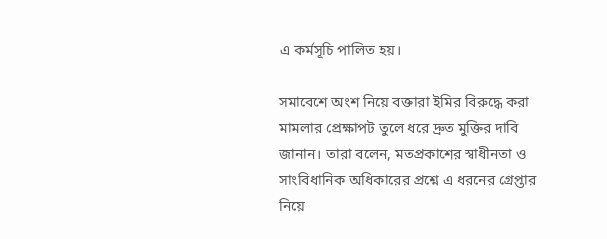এ কর্মসূচি পালিত হয়।

সমাবেশে অংশ নিয়ে বক্তারা ইমির বিরুদ্ধে করা মামলার প্রেক্ষাপট তুলে ধরে দ্রুত মুক্তির দাবি জানান। তারা বলেন, মতপ্রকাশের স্বাধীনতা ও সাংবিধানিক অধিকারের প্রশ্নে এ ধরনের গ্রেপ্তার নিয়ে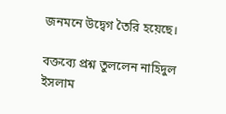জনমনে উদ্বেগ তৈরি হয়েছে।

বক্তব্যে প্রশ্ন তুললেন নাহিদুল ইসলাম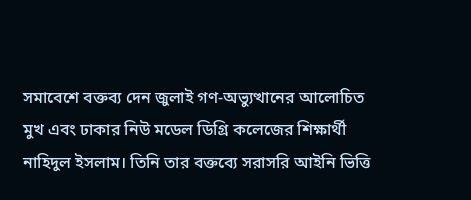সমাবেশে বক্তব্য দেন জুলাই গণ-অভ্যুত্থানের আলোচিত মুখ এবং ঢাকার নিউ মডেল ডিগ্রি কলেজের শিক্ষার্থী নাহিদুল ইসলাম। তিনি তার বক্তব্যে সরাসরি আইনি ভিত্তি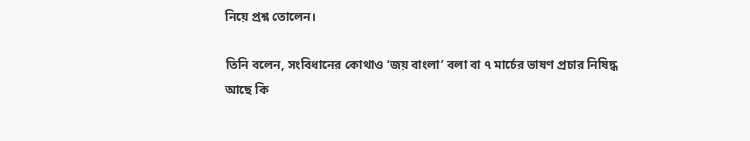নিয়ে প্রশ্ন তোলেন।

তিনি বলেন, সংবিধানের কোথাও ‘জয় বাংলা’ বলা বা ৭ মার্চের ভাষণ প্রচার নিষিদ্ধ আছে কি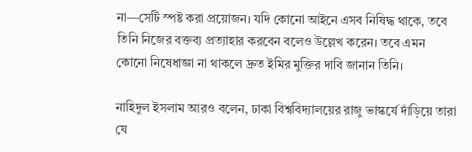না—সেটি স্পষ্ট করা প্রয়োজন। যদি কোনো আইনে এসব নিষিদ্ধ থাকে, তবে তিনি নিজের বক্তব্য প্রত্যাহার করবেন বলেও উল্লেখ করেন। তবে এমন কোনো নিষেধাজ্ঞা না থাকলে দ্রুত ইমির মুক্তির দাবি জানান তিনি।

নাহিদুল ইসলাম আরও বলেন, ঢাকা বিশ্ববিদ্যালয়ের রাজু ভাস্কর্যে দাঁড়িয়ে তারা যে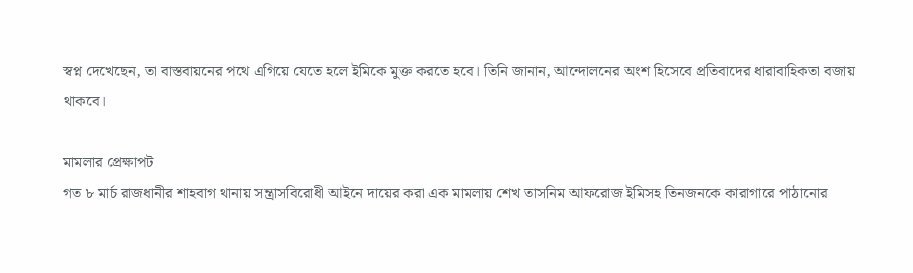স্বপ্ন দেখেছেন, তা বাস্তবায়নের পথে এগিয়ে যেতে হলে ইমিকে মুক্ত করতে হবে। তিনি জানান, আন্দোলনের অংশ হিসেবে প্রতিবাদের ধারাবাহিকতা বজায় থাকবে।

মামলার প্রেক্ষাপট
গত ৮ মার্চ রাজধানীর শাহবাগ থানায় সন্ত্রাসবিরোধী আইনে দায়ের করা এক মামলায় শেখ তাসনিম আফরোজ ইমিসহ তিনজনকে কারাগারে পাঠানোর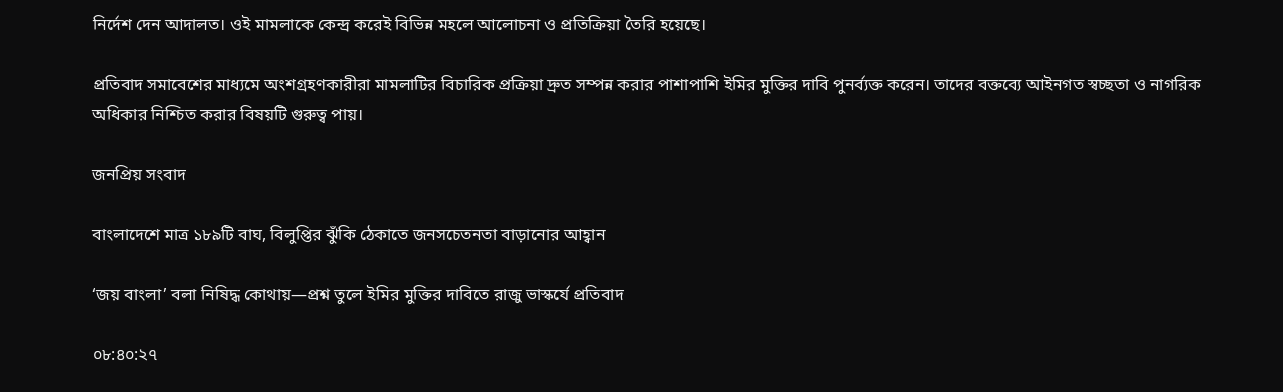নির্দেশ দেন আদালত। ওই মামলাকে কেন্দ্র করেই বিভিন্ন মহলে আলোচনা ও প্রতিক্রিয়া তৈরি হয়েছে।

প্রতিবাদ সমাবেশের মাধ্যমে অংশগ্রহণকারীরা মামলাটির বিচারিক প্রক্রিয়া দ্রুত সম্পন্ন করার পাশাপাশি ইমির মুক্তির দাবি পুনর্ব্যক্ত করেন। তাদের বক্তব্যে আইনগত স্বচ্ছতা ও নাগরিক অধিকার নিশ্চিত করার বিষয়টি গুরুত্ব পায়।

জনপ্রিয় সংবাদ

বাংলাদেশে মাত্র ১৮৯টি বাঘ, বিলুপ্তির ঝুঁকি ঠেকাতে জনসচেতনতা বাড়ানোর আহ্বান

‘জয় বাংলা’ বলা নিষিদ্ধ কোথায়—প্রশ্ন তুলে ইমির মুক্তির দাবিতে রাজু ভাস্কর্যে প্রতিবাদ

০৮:৪০:২৭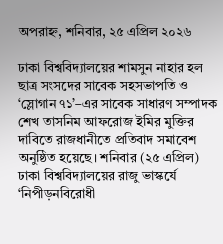অপরাহ্ন, শনিবার, ২৫ এপ্রিল ২০২৬

ঢাকা বিশ্ববিদ্যালয়ের শামসুন নাহার হল ছাত্র সংসদের সাবেক সহসভাপতি ও ‘স্লোগান ৭১’–এর সাবেক সাধারণ সম্পাদক শেখ তাসনিম আফরোজ ইমির মুক্তির দাবিতে রাজধানীতে প্রতিবাদ সমাবেশ অনুষ্ঠিত হয়েছে। শনিবার (২৫ এপ্রিল) ঢাকা বিশ্ববিদ্যালয়ের রাজু ভাস্কর্যে ‘নিপীড়নবিরোধী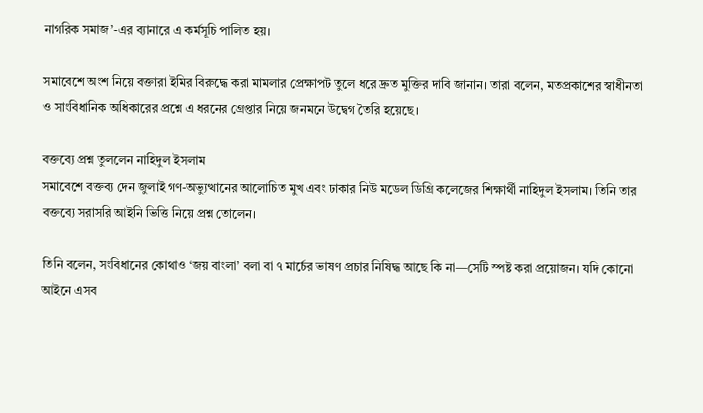নাগরিক সমাজ’-এর ব্যানারে এ কর্মসূচি পালিত হয়।

সমাবেশে অংশ নিয়ে বক্তারা ইমির বিরুদ্ধে করা মামলার প্রেক্ষাপট তুলে ধরে দ্রুত মুক্তির দাবি জানান। তারা বলেন, মতপ্রকাশের স্বাধীনতা ও সাংবিধানিক অধিকারের প্রশ্নে এ ধরনের গ্রেপ্তার নিয়ে জনমনে উদ্বেগ তৈরি হয়েছে।

বক্তব্যে প্রশ্ন তুললেন নাহিদুল ইসলাম
সমাবেশে বক্তব্য দেন জুলাই গণ-অভ্যুত্থানের আলোচিত মুখ এবং ঢাকার নিউ মডেল ডিগ্রি কলেজের শিক্ষার্থী নাহিদুল ইসলাম। তিনি তার বক্তব্যে সরাসরি আইনি ভিত্তি নিয়ে প্রশ্ন তোলেন।

তিনি বলেন, সংবিধানের কোথাও ‘জয় বাংলা’ বলা বা ৭ মার্চের ভাষণ প্রচার নিষিদ্ধ আছে কি না—সেটি স্পষ্ট করা প্রয়োজন। যদি কোনো আইনে এসব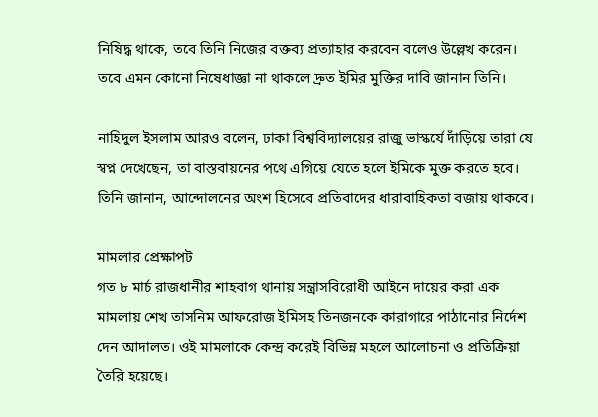নিষিদ্ধ থাকে, তবে তিনি নিজের বক্তব্য প্রত্যাহার করবেন বলেও উল্লেখ করেন। তবে এমন কোনো নিষেধাজ্ঞা না থাকলে দ্রুত ইমির মুক্তির দাবি জানান তিনি।

নাহিদুল ইসলাম আরও বলেন, ঢাকা বিশ্ববিদ্যালয়ের রাজু ভাস্কর্যে দাঁড়িয়ে তারা যে স্বপ্ন দেখেছেন, তা বাস্তবায়নের পথে এগিয়ে যেতে হলে ইমিকে মুক্ত করতে হবে। তিনি জানান, আন্দোলনের অংশ হিসেবে প্রতিবাদের ধারাবাহিকতা বজায় থাকবে।

মামলার প্রেক্ষাপট
গত ৮ মার্চ রাজধানীর শাহবাগ থানায় সন্ত্রাসবিরোধী আইনে দায়ের করা এক মামলায় শেখ তাসনিম আফরোজ ইমিসহ তিনজনকে কারাগারে পাঠানোর নির্দেশ দেন আদালত। ওই মামলাকে কেন্দ্র করেই বিভিন্ন মহলে আলোচনা ও প্রতিক্রিয়া তৈরি হয়েছে।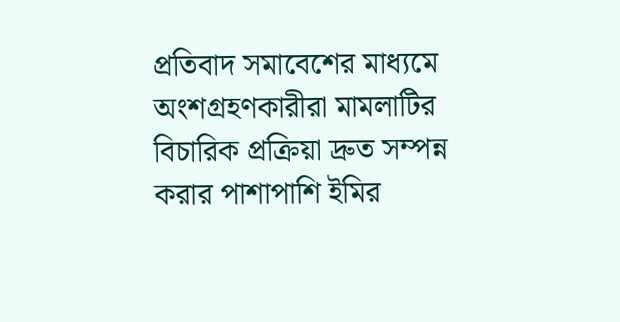প্রতিবাদ সমাবেশের মাধ্যমে অংশগ্রহণকারীরা মামলাটির বিচারিক প্রক্রিয়া দ্রুত সম্পন্ন করার পাশাপাশি ইমির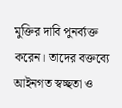মুক্তির দাবি পুনর্ব্যক্ত করেন। তাদের বক্তব্যে আইনগত স্বচ্ছতা ও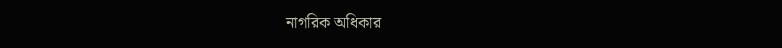নাগরিক অধিকার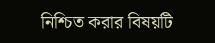নিশ্চিত করার বিষয়টি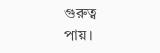গুরুত্ব পায়।